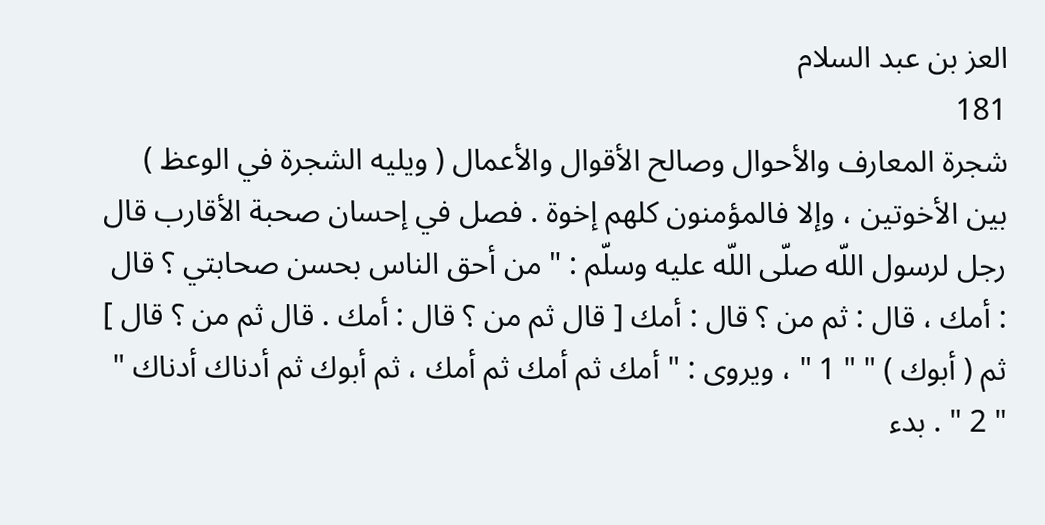العز بن عبد السلام
181
شجرة المعارف والأحوال وصالح الأقوال والأعمال ( ويليه الشجرة في الوعظ )
بين الأخوتين ، وإلا فالمؤمنون كلهم إخوة . فصل في إحسان صحبة الأقارب قال رجل لرسول اللّه صلّى اللّه عليه وسلّم : " من أحق الناس بحسن صحابتي ؟ قال : أمك ، قال : ثم من ؟ قال : أمك [ قال ثم من ؟ قال : أمك . قال ثم من ؟ قال ] ثم ( أبوك ) " " 1 " ، ويروى : " أمك ثم أمك ثم أمك ، ثم أبوك ثم أدناك أدناك " " 2 " . بدء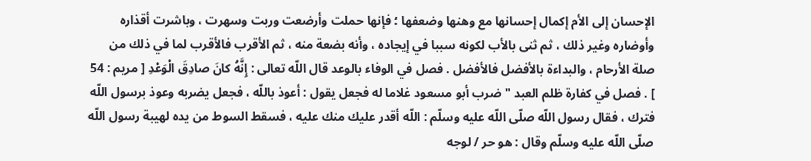الإحسان إلى الأم إكمال إحسانها مع وهنها وضعفها ؛ فإنها حملت وأرضعت وربت وسهرت ، وباشرت أقذاره وأوضاره وغير ذلك ، ثم ثنى بالأب لكونه سببا في إيجاده ، وأنه بضعة منه ، ثم الأقرب فالأقرب لما في ذلك من صلة الأرحام ، والبداءة بالأفضل فالأفضل . فصل في الوفاء بالوعد قال اللّه تعالى : إِنَّهُ كانَ صادِقَ الْوَعْدِ [ مريم : 54 ] . فصل في كفارة ظلم العبد " ضرب أبو مسعود غلاما له فجعل يقول : أعوذ باللّه ، فجعل يضربه وعوذ برسول اللّه فترك ، فقال رسول اللّه صلّى اللّه عليه وسلّم : اللّه أقدر عليك منك عليه ، فسقط السوط من يده لهيبة رسول اللّه صلّى اللّه عليه وسلّم وقال : هو حر / لوجه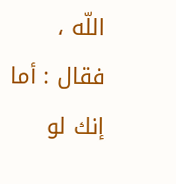اللّه ، فقال : أما إنك لو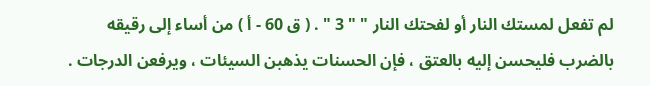لم تفعل لمستك النار أو لفحتك النار " " 3 " . ( ق 60 - أ ) من أساء إلى رقيقه بالضرب فليحسن إليه بالعتق ، فإن الحسنات يذهبن السيئات ، ويرفعن الدرجات .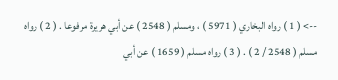--> ( 1 ) رواه البخاري ( 5971 ) ، ومسلم ( 2548 ) عن أبي هريرة مرفوعا . ( 2 ) رواه مسلم ( 2548 / 2 ) . ( 3 ) رواه مسلم ( 1659 ) عن أبي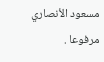مسعود الأنصاري مرفوعا .